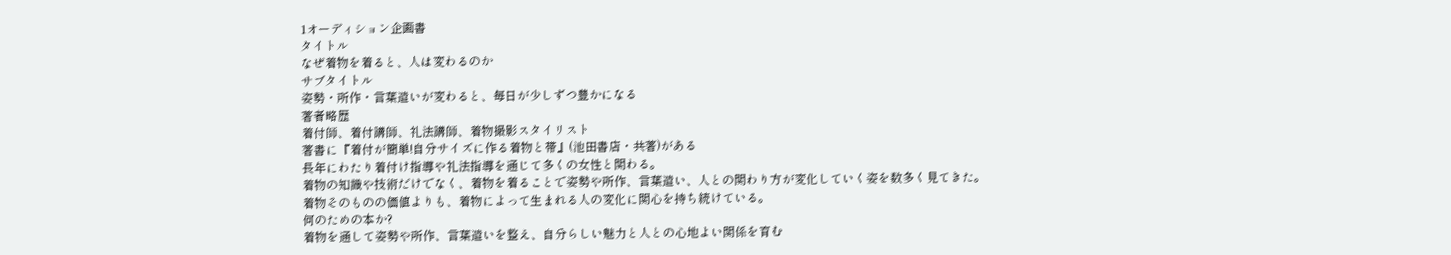1オーディション企画書
タイトル
なぜ着物を着ると、人は変わるのか
サブタイトル
姿勢・所作・言葉遣いが変わると、毎日が少しずつ豊かになる
著者略歴
着付師、着付講師、礼法講師、着物撮影スタイリスト
著書に『着付が簡単!自分サイズに作る着物と帯』(池田書店・共著)がある
長年にわたり着付け指導や礼法指導を通じて多くの女性と関わる。
着物の知識や技術だけでなく、着物を着ることで姿勢や所作、言葉遣い、人との関わり方が変化していく姿を数多く見てきた。
着物そのものの価値よりも、着物によって生まれる人の変化に関心を持ち続けている。
何のための本か?
着物を通して姿勢や所作、言葉遣いを整え、自分らしい魅力と人との心地よい関係を育む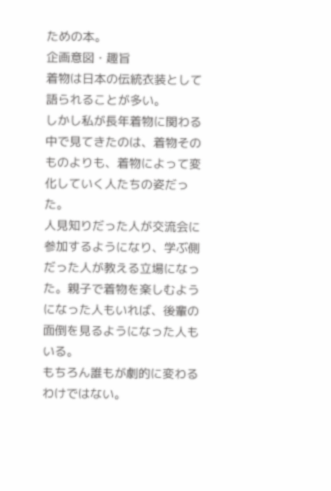ための本。
企画意図・趣旨
着物は日本の伝統衣装として語られることが多い。
しかし私が長年着物に関わる中で見てきたのは、着物そのものよりも、着物によって変化していく人たちの姿だった。
人見知りだった人が交流会に参加するようになり、学ぶ側だった人が教える立場になった。親子で着物を楽しむようになった人もいれば、後輩の面倒を見るようになった人もいる。
もちろん誰もが劇的に変わるわけではない。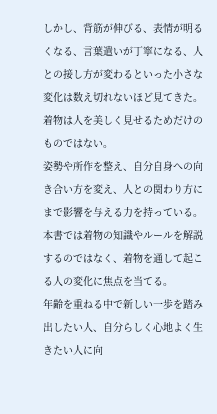しかし、背筋が伸びる、表情が明るくなる、言葉遣いが丁寧になる、人との接し方が変わるといった小さな変化は数え切れないほど見てきた。
着物は人を美しく見せるためだけのものではない。
姿勢や所作を整え、自分自身への向き合い方を変え、人との関わり方にまで影響を与える力を持っている。
本書では着物の知識やルールを解説するのではなく、着物を通して起こる人の変化に焦点を当てる。
年齢を重ねる中で新しい一歩を踏み出したい人、自分らしく心地よく生きたい人に向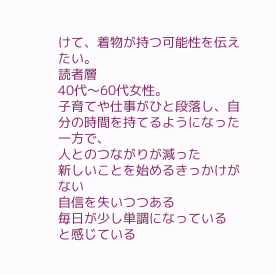けて、着物が持つ可能性を伝えたい。
読者層
40代〜60代女性。
子育てや仕事がひと段落し、自分の時間を持てるようになった一方で、
人とのつながりが減った
新しいことを始めるきっかけがない
自信を失いつつある
毎日が少し単調になっている
と感じている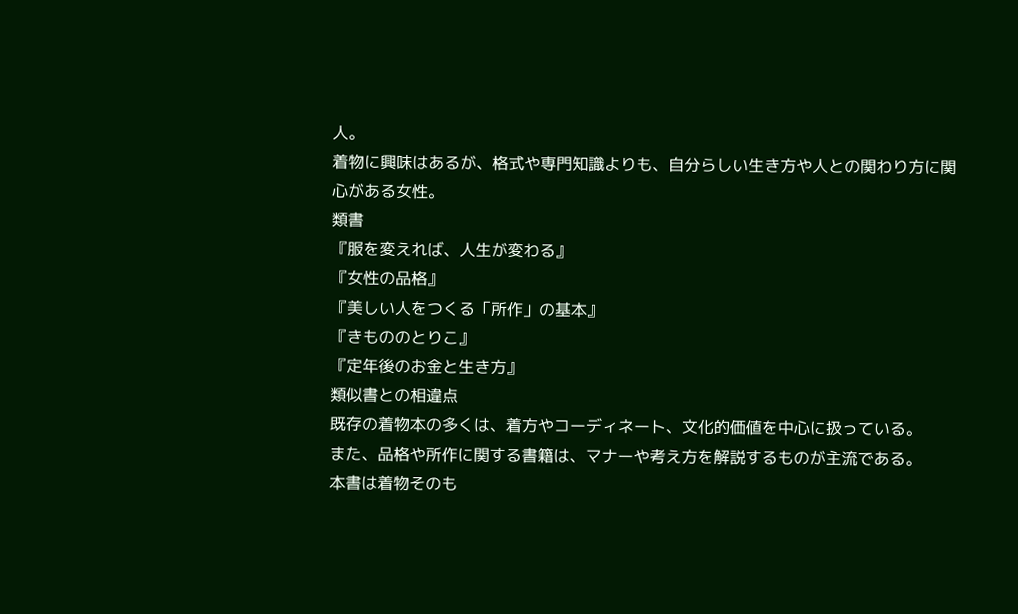人。
着物に興味はあるが、格式や専門知識よりも、自分らしい生き方や人との関わり方に関心がある女性。
類書
『服を変えれば、人生が変わる』
『女性の品格』
『美しい人をつくる「所作」の基本』
『きもののとりこ』
『定年後のお金と生き方』
類似書との相違点
既存の着物本の多くは、着方やコーディネート、文化的価値を中心に扱っている。
また、品格や所作に関する書籍は、マナーや考え方を解説するものが主流である。
本書は着物そのも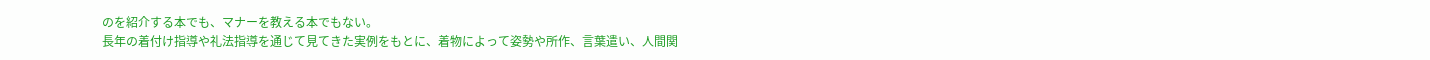のを紹介する本でも、マナーを教える本でもない。
長年の着付け指導や礼法指導を通じて見てきた実例をもとに、着物によって姿勢や所作、言葉遣い、人間関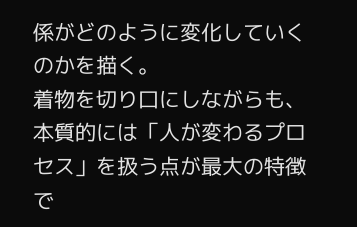係がどのように変化していくのかを描く。
着物を切り口にしながらも、本質的には「人が変わるプロセス」を扱う点が最大の特徴で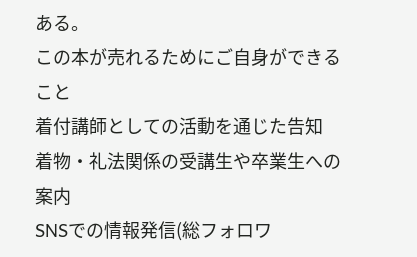ある。
この本が売れるためにご自身ができること
着付講師としての活動を通じた告知
着物・礼法関係の受講生や卒業生への案内
SNSでの情報発信(総フォロワ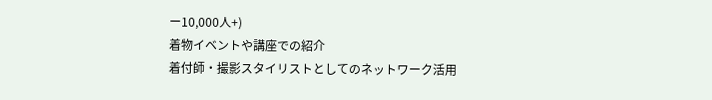ー10,000人+)
着物イベントや講座での紹介
着付師・撮影スタイリストとしてのネットワーク活用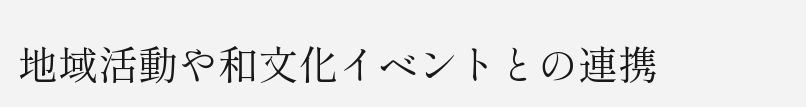地域活動や和文化イベントとの連携